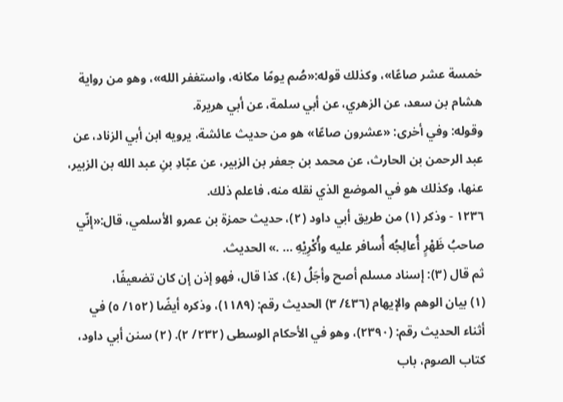خمسة عشر صاعًا»، وكذلك قوله:«صُم يومًا مكانه، واستغفر الله»، وهو من رواية هشام بن سعد، عن الزهري، عن أبي سلمة، عن أبي هريرة.
وقوله: وفي أخرى: «عشرون صاعًا» هو من حديث عائشة، يرويه ابن أبي الزناد، عن عبد الرحمن بن الحارث، عن محمد بن جعفر بن الزبير، عن عبّادِ بنِ عبد الله بن الزبير، عنها، وكذلك هو في الموضع الذي نقله منه، فاعلم ذلك.
١٢٣٦ - وذكر (١) من طريق أبي داود (٢)، حديث حمزة بن عمرو الأسلمي، قال:«إنّي صاحبُ ظَهْرٍ أُعالِجُه أُسافر عليه وأُكْرِيْهِ … .» الحديث.
ثم قال (٣): إسناد مسلم أصح وأجَلُ (٤)، كذا قال، فهو إذن إن كان تضعيفًا،
(١) بيان الوهم والإيهام (٤٣٦/ ٣) الحديث رقم: (١١٨٩)، وذكره أيضًا (١٥٢/ ٥) في أثناء الحديث رقم: (٢٣٩٠)، وهو في الأحكام الوسطى (٢٣٢/ ٢). (٢) سنن أبي داود، كتاب الصوم، باب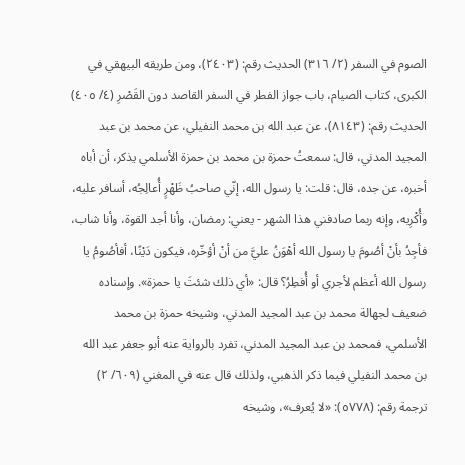الصوم في السفر (٢/ ٣١٦) الحديث رقم: (٢٤٠٣)، ومن طريقه البيهقي في الكبرى، كتاب الصيام، باب جواز الفطر في السفر القاصد دون القَصْرِ (٤/ ٤٠٥) الحديث رقم: (٨١٤٣)، عن عبد الله بن محمد النفيلي، عن محمد بن عبد المجيد المدني، قال: سمعتُ حمزة بن محمد بن حمزة الأسلمي يذكر، أن أباه أخبره، عن جده، قال: قلت: يا رسول الله، إنّي صاحبُ ظَهْرٍ أُعالِجُه، أسافر عليه، وأُكْرِيه، وإنه ربما صادفني هذا الشهر - يعني: رمضان، وأنا أجد القوة، وأنا شاب، فأجِدُ بأنْ أصُومَ يا رسول الله أهْوَنُ عليَّ من أنْ أؤخّره، فيكون دَيْنًا، أفأصُومُ يا رسول الله أعظم لأجري أو أُفطِرُ؟ قال: «أي ذلك شئتَ يا حمزة». وإسناده ضعيف لجهالة محمد بن عبد المجيد المدني، وشيخه حمزة بن محمد الأسلمي، فمحمد بن عبد المجيد المدني، تفرد بالرواية عنه أبو جعفر عبد الله بن محمد النفيلي فيما ذكر الذهبي، ولذلك قال عنه في المغني (٦٠٩/ ٢) ترجمة رقم: (٥٧٧٨): «لا يُعرف»، وشيخه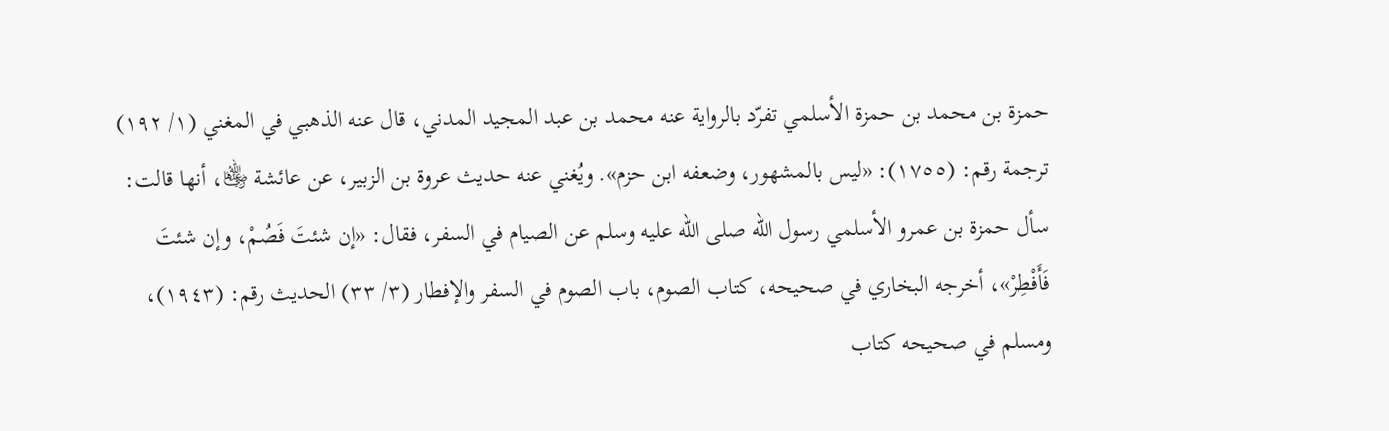حمزة بن محمد بن حمزة الأسلمي تفرّد بالرواية عنه محمد بن عبد المجيد المدني، قال عنه الذهبي في المغني (١/ ١٩٢) ترجمة رقم: (١٧٥٥): «ليس بالمشهور، وضعفه ابن حزم». ويُغني عنه حديث عروة بن الزبير، عن عائشة ﵂، أنها قالت: سأل حمزة بن عمرو الأسلمي رسول الله صلى الله عليه وسلم عن الصيام في السفر، فقال: «إن شئتَ فَصُمْ، وإن شئتَ فَأَفْطِرْ»، أخرجه البخاري في صحيحه، كتاب الصوم، باب الصوم في السفر والإفطار (٣/ ٣٣) الحديث رقم: (١٩٤٣)، ومسلم في صحيحه كتاب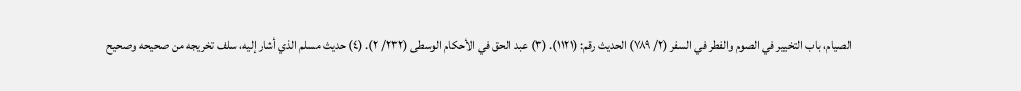الصيام، باب التخيير في الصوم والفطر في السفر (٢/ ٧٨٩) الحديث رقم: (١١٢١). (٣) عبد الحق في الأحكام الوسطى (٢٣٢/ ٢). (٤) حديث مسلم الذي أشار إليه، سلف تخريجه من صحيحه وصحيح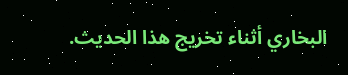البخاري أثناء تخريج هذا الحديث.